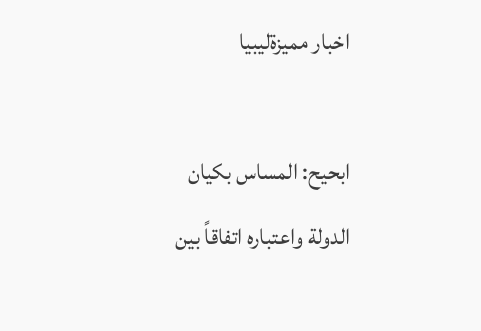اخبار مميزةليبيا

ابحيح: المساس بكيان الدولة واعتباره اتفاقاً بين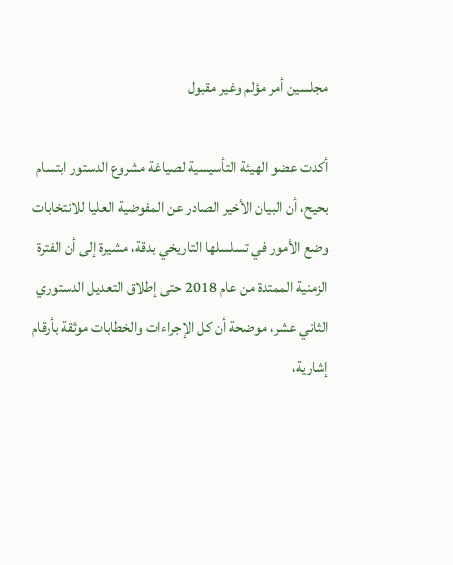مجلسين أمر مؤلم وغير مقبول

أكدت عضو الهيئة التأسيسية لصياغة مشروع الدستور ابتسام بحيح، أن البيان الأخير الصادر عن المفوضية العليا للانتخابات وضع الأمور في تسلسلها التاريخي بدقة، مشيرة إلى أن الفترة الزمنية الممتدة من عام 2018 حتى إطلاق التعديل الدستوري الثاني عشر، موضحة أن كل الإجراءات والخطابات موثقة بأرقام إشارية،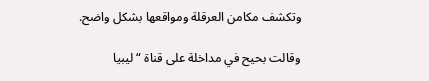وتكشف مكامن العرقلة ومواقعها بشكل واضح.

وقالت بحيح في مداخلة على قناة “ليبيا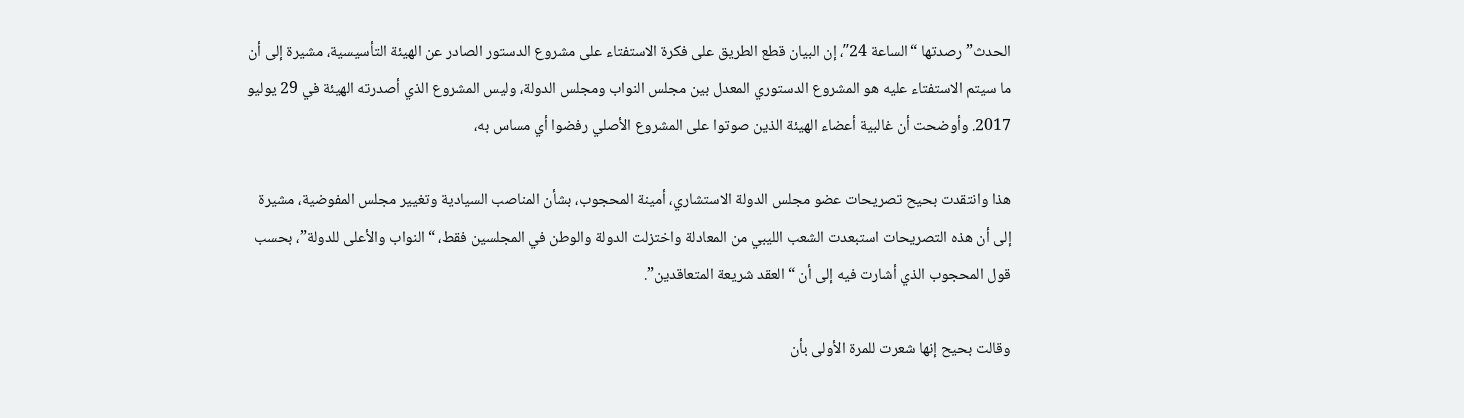الحدث” رصدتها “الساعة 24″، إن البيان قطع الطريق على فكرة الاستفتاء على مشروع الدستور الصادر عن الهيئة التأسيسية، مشيرة إلى أن ما سيتم الاستفتاء عليه هو المشروع الدستوري المعدل بين مجلس النواب ومجلس الدولة، وليس المشروع الذي أصدرته الهيئة في 29 يوليو 2017. وأوضحت أن غالبية أعضاء الهيئة الذين صوتوا على المشروع الأصلي رفضوا أي مساس به،

هذا وانتقدت بحيح تصريحات عضو مجلس الدولة الاستشاري، أمينة المحجوب، بشأن المناصب السيادية وتغيير مجلس المفوضية، مشيرة إلى أن هذه التصريحات استبعدت الشعب الليبي من المعادلة واختزلت الدولة والوطن في المجلسين فقط، “النواب والأعلى للدولة”، بحسب قول المحجوب الذي أشارت فيه إلى أن “العقد شريعة المتعاقدين”.

وقالت بحيح إنها شعرت للمرة الأولى بأن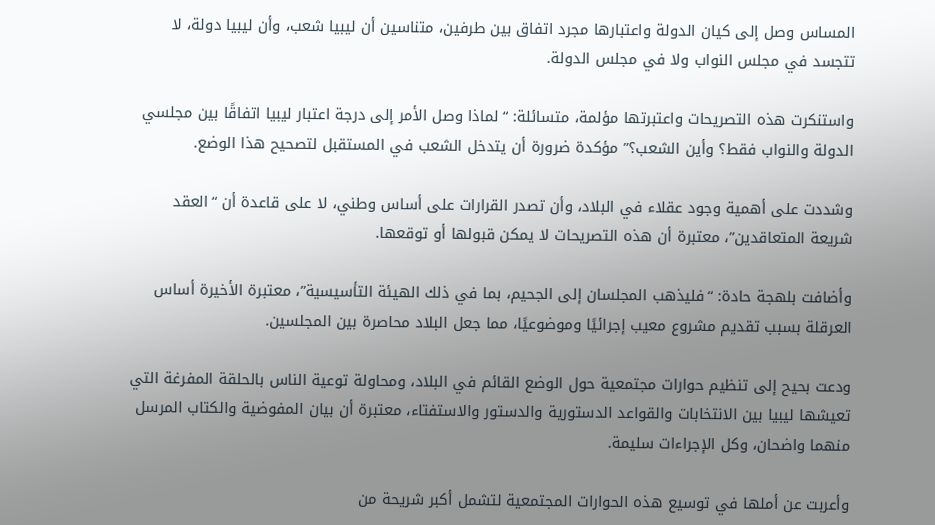المساس وصل إلى كيان الدولة واعتبارها مجرد اتفاق بين طرفين، متناسين أن ليبيا شعب، وأن ليبيا دولة، لا تتجسد في مجلس النواب ولا في مجلس الدولة.

واستنكرت هذه التصريحات واعتبرتها مؤلمة، متسائلة: “لماذا وصل الأمر إلى درجة اعتبار ليبيا اتفاقًا بين مجلسي الدولة والنواب فقط؟ وأين الشعب؟” مؤكدة ضرورة أن يتدخل الشعب في المستقبل لتصحيح هذا الوضع.

وشددت على أهمية وجود عقلاء في البلاد، وأن تصدر القرارات على أساس وطني، لا على قاعدة أن “العقد شريعة المتعاقدين”، معتبرة أن هذه التصريحات لا يمكن قبولها أو توقعها.

وأضافت بلهجة حادة: “فليذهب المجلسان إلى الجحيم، بما في ذلك الهيئة التأسيسية”، معتبرة الأخيرة أساس العرقلة بسبب تقديم مشروع معيب إجرائيًا وموضوعيًا، مما جعل البلاد محاصرة بين المجلسين.

ودعت بحيح إلى تنظيم حوارات مجتمعية حول الوضع القائم في البلاد، ومحاولة توعية الناس بالحلقة المفرغة التي تعيشها ليبيا بين الانتخابات والقواعد الدستورية والدستور والاستفتاء، معتبرة أن بيان المفوضية والكتاب المرسل منهما واضحان، وكل الإجراءات سليمة.

وأعربت عن أملها في توسيع هذه الحوارات المجتمعية لتشمل أكبر شريحة من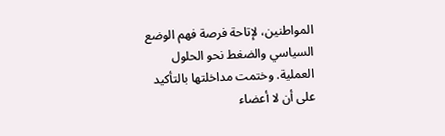المواطنين، لإتاحة فرصة فهم الوضع السياسي والضغط نحو الحلول العملية. وختمت مداخلتها بالتأكيد على أن لا أعضاء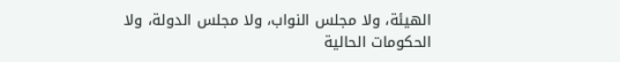الهيئة، ولا مجلس النواب، ولا مجلس الدولة، ولا الحكومات الحالية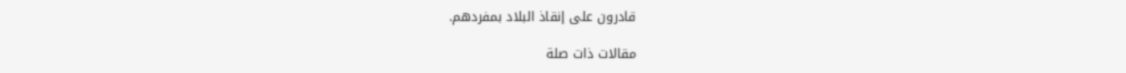قادرون على إنقاذ البلاد بمفردهم.

مقالات ذات صلة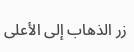زر الذهاب إلى الأعلى